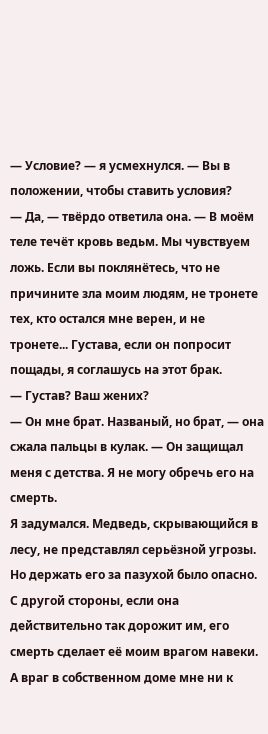— Условие? — я усмехнулся. — Вы в положении, чтобы ставить условия?
— Да, — твёрдо ответила она. — В моём теле течёт кровь ведьм. Мы чувствуем ложь. Если вы поклянётесь, что не причините зла моим людям, не тронете тех, кто остался мне верен, и не тронете... Густава, если он попросит пощады, я соглашусь на этот брак.
— Густав? Ваш жених?
— Он мне брат. Названый, но брат, — она сжала пальцы в кулак. — Он защищал меня с детства. Я не могу обречь его на смерть.
Я задумался. Медведь, скрывающийся в лесу, не представлял серьёзной угрозы. Но держать его за пазухой было опасно. С другой стороны, если она действительно так дорожит им, его смерть сделает её моим врагом навеки. А враг в собственном доме мне ни к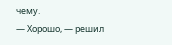чему.
— Хорошо, — решил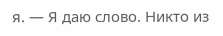я. — Я даю слово. Никто из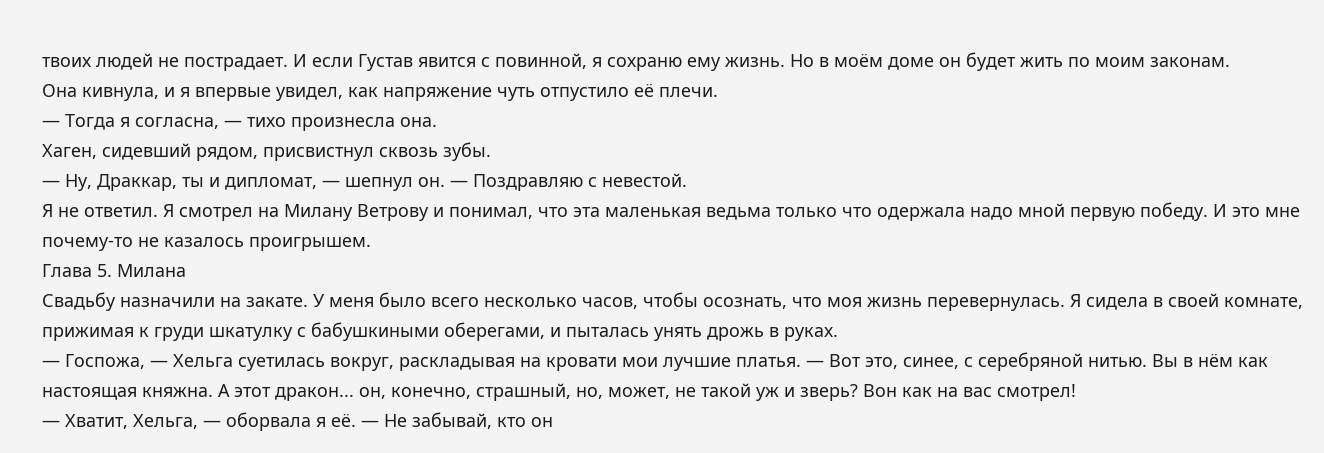твоих людей не пострадает. И если Густав явится с повинной, я сохраню ему жизнь. Но в моём доме он будет жить по моим законам.
Она кивнула, и я впервые увидел, как напряжение чуть отпустило её плечи.
— Тогда я согласна, — тихо произнесла она.
Хаген, сидевший рядом, присвистнул сквозь зубы.
— Ну, Драккар, ты и дипломат, — шепнул он. — Поздравляю с невестой.
Я не ответил. Я смотрел на Милану Ветрову и понимал, что эта маленькая ведьма только что одержала надо мной первую победу. И это мне почему-то не казалось проигрышем.
Глава 5. Милана
Свадьбу назначили на закате. У меня было всего несколько часов, чтобы осознать, что моя жизнь перевернулась. Я сидела в своей комнате, прижимая к груди шкатулку с бабушкиными оберегами, и пыталась унять дрожь в руках.
— Госпожа, — Хельга суетилась вокруг, раскладывая на кровати мои лучшие платья. — Вот это, синее, с серебряной нитью. Вы в нём как настоящая княжна. А этот дракон... он, конечно, страшный, но, может, не такой уж и зверь? Вон как на вас смотрел!
— Хватит, Хельга, — оборвала я её. — Не забывай, кто он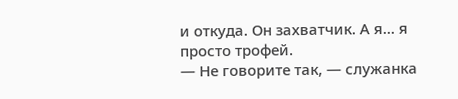и откуда. Он захватчик. А я... я просто трофей.
— Не говорите так, — служанка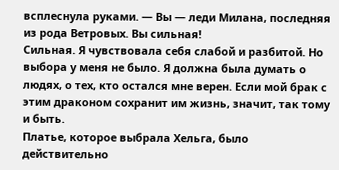всплеснула руками. — Вы — леди Милана, последняя из рода Ветровых. Вы сильная!
Сильная. Я чувствовала себя слабой и разбитой. Но выбора у меня не было. Я должна была думать о людях, о тех, кто остался мне верен. Если мой брак с этим драконом сохранит им жизнь, значит, так тому и быть.
Платье, которое выбрала Хельга, было действительно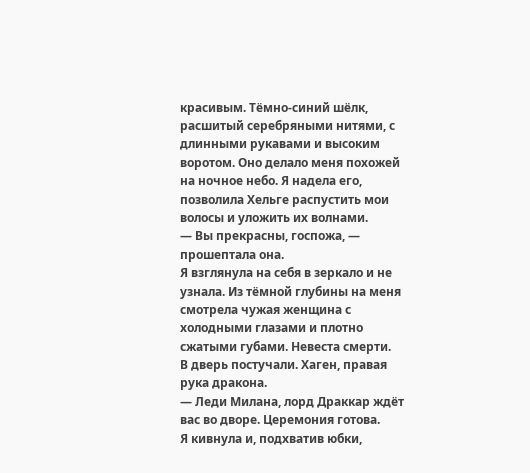красивым. Тёмно-синий шёлк, расшитый серебряными нитями, с длинными рукавами и высоким воротом. Оно делало меня похожей на ночное небо. Я надела его, позволила Хельге распустить мои волосы и уложить их волнами.
— Вы прекрасны, госпожа, — прошептала она.
Я взглянула на себя в зеркало и не узнала. Из тёмной глубины на меня смотрела чужая женщина с холодными глазами и плотно сжатыми губами. Невеста смерти.
В дверь постучали. Хаген, правая рука дракона.
— Леди Милана, лорд Драккар ждёт вас во дворе. Церемония готова.
Я кивнула и, подхватив юбки,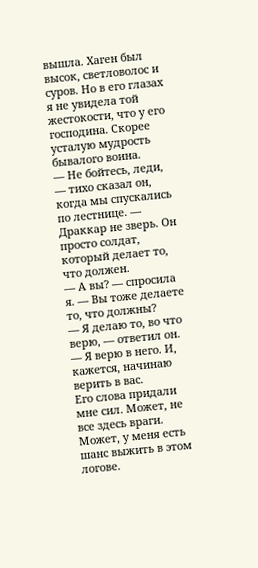вышла. Хаген был высок, светловолос и суров. Но в его глазах я не увидела той жестокости, что у его господина. Скорее усталую мудрость бывалого воина.
— Не бойтесь, леди, — тихо сказал он, когда мы спускались по лестнице. — Драккар не зверь. Он просто солдат, который делает то, что должен.
— А вы? — спросила я. — Вы тоже делаете то, что должны?
— Я делаю то, во что верю, — ответил он. — Я верю в него. И, кажется, начинаю верить в вас.
Его слова придали мне сил. Может, не все здесь враги. Может, у меня есть шанс выжить в этом логове.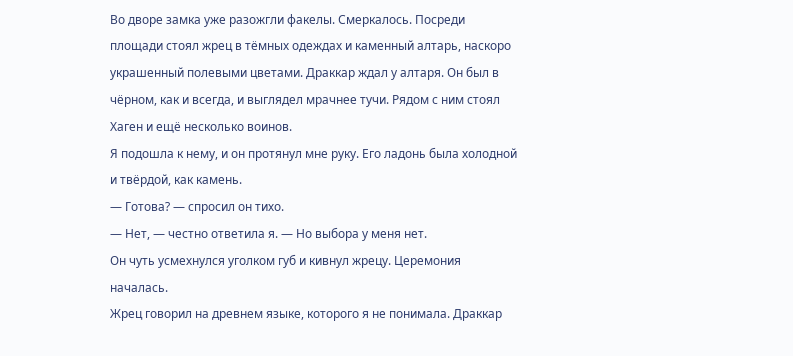Во дворе замка уже разожгли факелы. Смеркалось. Посреди площади стоял жрец в тёмных одеждах и каменный алтарь, наскоро украшенный полевыми цветами. Драккар ждал у алтаря. Он был в чёрном, как и всегда, и выглядел мрачнее тучи. Рядом с ним стоял Хаген и ещё несколько воинов.
Я подошла к нему, и он протянул мне руку. Его ладонь была холодной и твёрдой, как камень.
— Готова? — спросил он тихо.
— Нет, — честно ответила я. — Но выбора у меня нет.
Он чуть усмехнулся уголком губ и кивнул жрецу. Церемония началась.
Жрец говорил на древнем языке, которого я не понимала. Драккар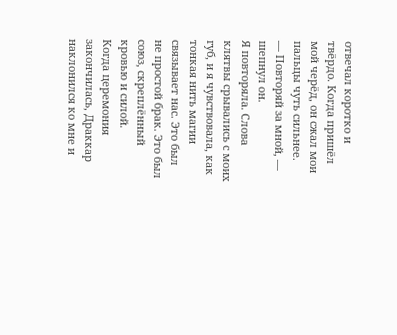отвечал коротко и твёрдо. Когда пришёл мой черёд, он сжал мои пальцы чуть сильнее.
— Повторяй за мной, — шепнул он.
Я повторяла. Слова клятвы срывались с моих губ, и я чувствовала, как тонкая нить магии связывает нас. Это был не простой брак. Это был союз, скреплённый кровью и силой.
Когда церемония закончилась, Драккар наклонился ко мне и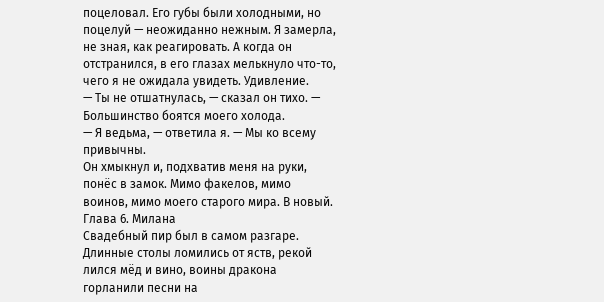поцеловал. Его губы были холодными, но поцелуй — неожиданно нежным. Я замерла, не зная, как реагировать. А когда он отстранился, в его глазах мелькнуло что-то, чего я не ожидала увидеть. Удивление.
— Ты не отшатнулась, — сказал он тихо. — Большинство боятся моего холода.
— Я ведьма, — ответила я. — Мы ко всему привычны.
Он хмыкнул и, подхватив меня на руки, понёс в замок. Мимо факелов, мимо воинов, мимо моего старого мира. В новый.
Глава 6. Милана
Свадебный пир был в самом разгаре. Длинные столы ломились от яств, рекой лился мёд и вино, воины дракона горланили песни на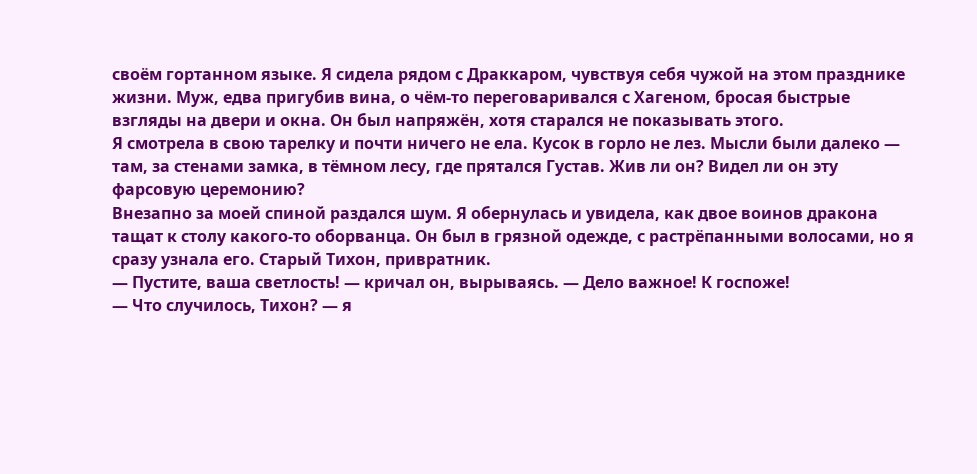своём гортанном языке. Я сидела рядом с Драккаром, чувствуя себя чужой на этом празднике жизни. Муж, едва пригубив вина, о чём-то переговаривался с Хагеном, бросая быстрые взгляды на двери и окна. Он был напряжён, хотя старался не показывать этого.
Я смотрела в свою тарелку и почти ничего не ела. Кусок в горло не лез. Мысли были далеко — там, за стенами замка, в тёмном лесу, где прятался Густав. Жив ли он? Видел ли он эту фарсовую церемонию?
Внезапно за моей спиной раздался шум. Я обернулась и увидела, как двое воинов дракона тащат к столу какого-то оборванца. Он был в грязной одежде, с растрёпанными волосами, но я сразу узнала его. Старый Тихон, привратник.
— Пустите, ваша светлость! — кричал он, вырываясь. — Дело важное! К госпоже!
— Что случилось, Тихон? — я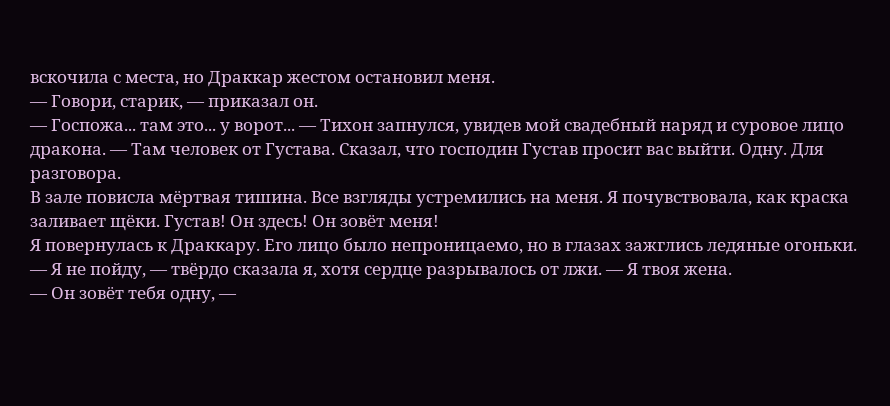вскочила с места, но Драккар жестом остановил меня.
— Говори, старик, — приказал он.
— Госпожа... там это... у ворот... — Тихон запнулся, увидев мой свадебный наряд и суровое лицо дракона. — Там человек от Густава. Сказал, что господин Густав просит вас выйти. Одну. Для разговора.
В зале повисла мёртвая тишина. Все взгляды устремились на меня. Я почувствовала, как краска заливает щёки. Густав! Он здесь! Он зовёт меня!
Я повернулась к Драккару. Его лицо было непроницаемо, но в глазах зажглись ледяные огоньки.
— Я не пойду, — твёрдо сказала я, хотя сердце разрывалось от лжи. — Я твоя жена.
— Он зовёт тебя одну, —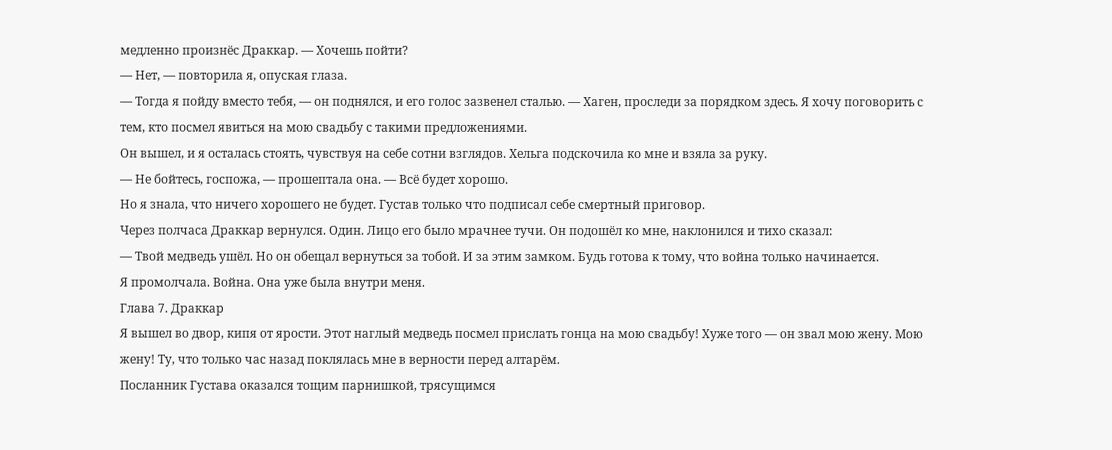медленно произнёс Драккар. — Хочешь пойти?
— Нет, — повторила я, опуская глаза.
— Тогда я пойду вместо тебя, — он поднялся, и его голос зазвенел сталью. — Хаген, проследи за порядком здесь. Я хочу поговорить с тем, кто посмел явиться на мою свадьбу с такими предложениями.
Он вышел, и я осталась стоять, чувствуя на себе сотни взглядов. Хельга подскочила ко мне и взяла за руку.
— Не бойтесь, госпожа, — прошептала она. — Всё будет хорошо.
Но я знала, что ничего хорошего не будет. Густав только что подписал себе смертный приговор.
Через полчаса Драккар вернулся. Один. Лицо его было мрачнее тучи. Он подошёл ко мне, наклонился и тихо сказал:
— Твой медведь ушёл. Но он обещал вернуться за тобой. И за этим замком. Будь готова к тому, что война только начинается.
Я промолчала. Война. Она уже была внутри меня.
Глава 7. Драккар
Я вышел во двор, кипя от ярости. Этот наглый медведь посмел прислать гонца на мою свадьбу! Хуже того — он звал мою жену. Мою жену! Ту, что только час назад поклялась мне в верности перед алтарём.
Посланник Густава оказался тощим парнишкой, трясущимся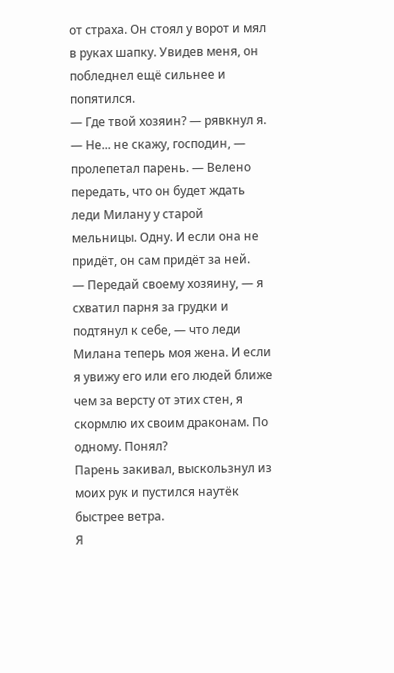от страха. Он стоял у ворот и мял в руках шапку. Увидев меня, он побледнел ещё сильнее и попятился.
— Где твой хозяин? — рявкнул я.
— Не... не скажу, господин, — пролепетал парень. — Велено передать, что он будет ждать леди Милану у старой мельницы. Одну. И если она не придёт, он сам придёт за ней.
— Передай своему хозяину, — я схватил парня за грудки и подтянул к себе, — что леди Милана теперь моя жена. И если я увижу его или его людей ближе чем за версту от этих стен, я скормлю их своим драконам. По одному. Понял?
Парень закивал, выскользнул из моих рук и пустился наутёк быстрее ветра.
Я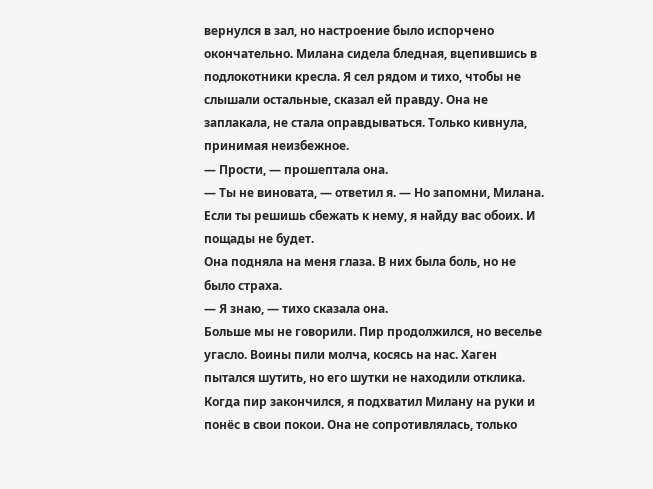вернулся в зал, но настроение было испорчено окончательно. Милана сидела бледная, вцепившись в подлокотники кресла. Я сел рядом и тихо, чтобы не слышали остальные, сказал ей правду. Она не заплакала, не стала оправдываться. Только кивнула, принимая неизбежное.
— Прости, — прошептала она.
— Ты не виновата, — ответил я. — Но запомни, Милана. Если ты решишь сбежать к нему, я найду вас обоих. И пощады не будет.
Она подняла на меня глаза. В них была боль, но не было страха.
— Я знаю, — тихо сказала она.
Больше мы не говорили. Пир продолжился, но веселье угасло. Воины пили молча, косясь на нас. Хаген пытался шутить, но его шутки не находили отклика.
Когда пир закончился, я подхватил Милану на руки и понёс в свои покои. Она не сопротивлялась, только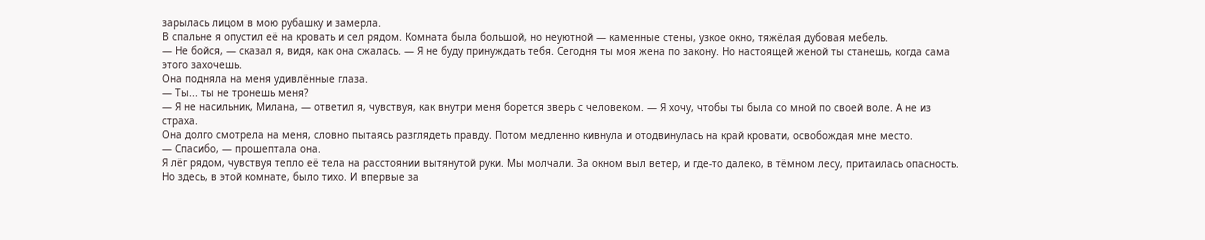зарылась лицом в мою рубашку и замерла.
В спальне я опустил её на кровать и сел рядом. Комната была большой, но неуютной — каменные стены, узкое окно, тяжёлая дубовая мебель.
— Не бойся, — сказал я, видя, как она сжалась. — Я не буду принуждать тебя. Сегодня ты моя жена по закону. Но настоящей женой ты станешь, когда сама этого захочешь.
Она подняла на меня удивлённые глаза.
— Ты... ты не тронешь меня?
— Я не насильник, Милана, — ответил я, чувствуя, как внутри меня борется зверь с человеком. — Я хочу, чтобы ты была со мной по своей воле. А не из страха.
Она долго смотрела на меня, словно пытаясь разглядеть правду. Потом медленно кивнула и отодвинулась на край кровати, освобождая мне место.
— Спасибо, — прошептала она.
Я лёг рядом, чувствуя тепло её тела на расстоянии вытянутой руки. Мы молчали. За окном выл ветер, и где-то далеко, в тёмном лесу, притаилась опасность. Но здесь, в этой комнате, было тихо. И впервые за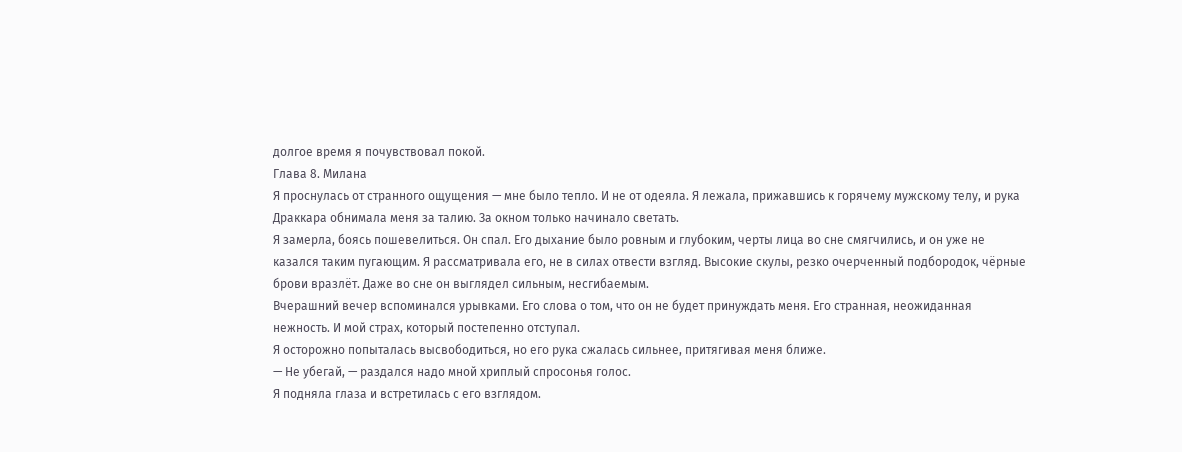долгое время я почувствовал покой.
Глава 8. Милана
Я проснулась от странного ощущения — мне было тепло. И не от одеяла. Я лежала, прижавшись к горячему мужскому телу, и рука Драккара обнимала меня за талию. За окном только начинало светать.
Я замерла, боясь пошевелиться. Он спал. Его дыхание было ровным и глубоким, черты лица во сне смягчились, и он уже не казался таким пугающим. Я рассматривала его, не в силах отвести взгляд. Высокие скулы, резко очерченный подбородок, чёрные брови вразлёт. Даже во сне он выглядел сильным, несгибаемым.
Вчерашний вечер вспоминался урывками. Его слова о том, что он не будет принуждать меня. Его странная, неожиданная нежность. И мой страх, который постепенно отступал.
Я осторожно попыталась высвободиться, но его рука сжалась сильнее, притягивая меня ближе.
— Не убегай, — раздался надо мной хриплый спросонья голос.
Я подняла глаза и встретилась с его взглядом.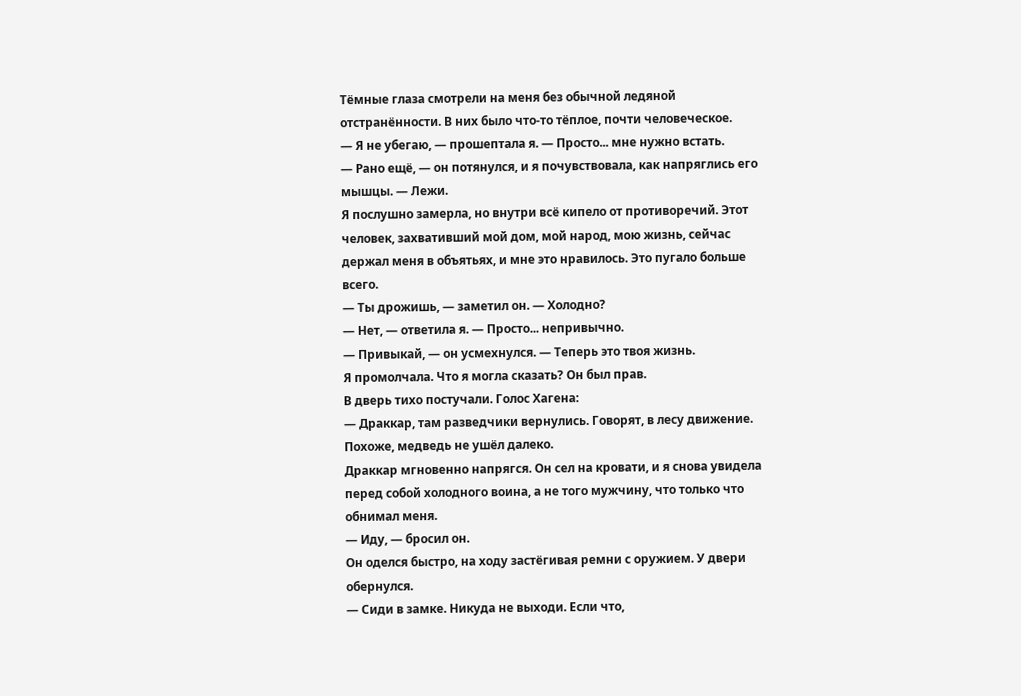Тёмные глаза смотрели на меня без обычной ледяной отстранённости. В них было что-то тёплое, почти человеческое.
— Я не убегаю, — прошептала я. — Просто... мне нужно встать.
— Рано ещё, — он потянулся, и я почувствовала, как напряглись его мышцы. — Лежи.
Я послушно замерла, но внутри всё кипело от противоречий. Этот человек, захвативший мой дом, мой народ, мою жизнь, сейчас держал меня в объятьях, и мне это нравилось. Это пугало больше всего.
— Ты дрожишь, — заметил он. — Холодно?
— Нет, — ответила я. — Просто... непривычно.
— Привыкай, — он усмехнулся. — Теперь это твоя жизнь.
Я промолчала. Что я могла сказать? Он был прав.
В дверь тихо постучали. Голос Хагена:
— Драккар, там разведчики вернулись. Говорят, в лесу движение. Похоже, медведь не ушёл далеко.
Драккар мгновенно напрягся. Он сел на кровати, и я снова увидела перед собой холодного воина, а не того мужчину, что только что обнимал меня.
— Иду, — бросил он.
Он оделся быстро, на ходу застёгивая ремни с оружием. У двери обернулся.
— Сиди в замке. Никуда не выходи. Если что,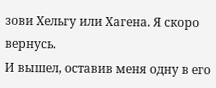зови Хельгу или Хагена. Я скоро вернусь.
И вышел, оставив меня одну в его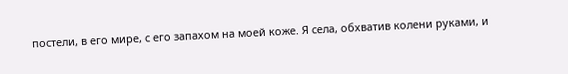постели, в его мире, с его запахом на моей коже. Я села, обхватив колени руками, и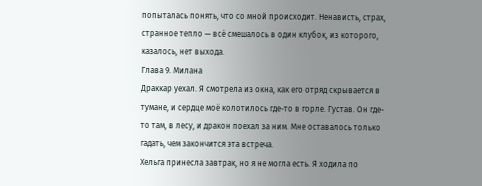попыталась понять, что со мной происходит. Ненависть, страх, странное тепло — всё смешалось в один клубок, из которого, казалось, нет выхода.
Глава 9. Милана
Драккар уехал. Я смотрела из окна, как его отряд скрывается в тумане, и сердце моё колотилось где-то в горле. Густав. Он где-то там, в лесу, и дракон поехал за ним. Мне оставалось только гадать, чем закончится эта встреча.
Хельга принесла завтрак, но я не могла есть. Я ходила по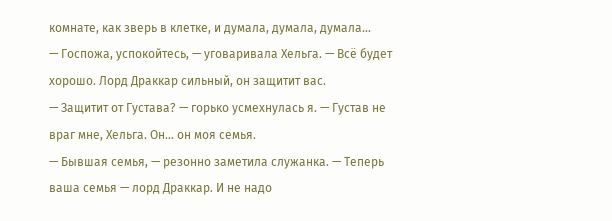комнате, как зверь в клетке, и думала, думала, думала...
— Госпожа, успокойтесь, — уговаривала Хельга. — Всё будет хорошо. Лорд Драккар сильный, он защитит вас.
— Защитит от Густава? — горько усмехнулась я. — Густав не враг мне, Хельга. Он... он моя семья.
— Бывшая семья, — резонно заметила служанка. — Теперь ваша семья — лорд Драккар. И не надо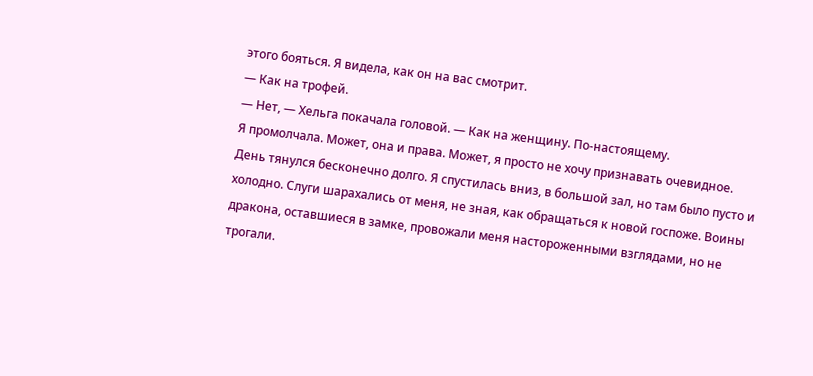этого бояться. Я видела, как он на вас смотрит.
— Как на трофей.
— Нет, — Хельга покачала головой. — Как на женщину. По-настоящему.
Я промолчала. Может, она и права. Может, я просто не хочу признавать очевидное.
День тянулся бесконечно долго. Я спустилась вниз, в большой зал, но там было пусто и холодно. Слуги шарахались от меня, не зная, как обращаться к новой госпоже. Воины дракона, оставшиеся в замке, провожали меня настороженными взглядами, но не трогали.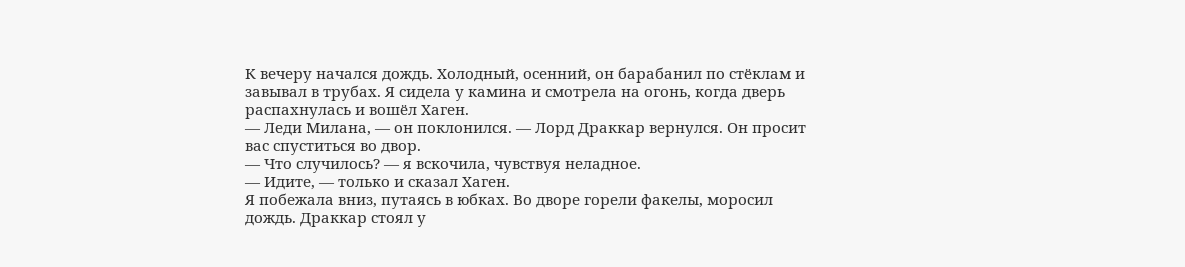К вечеру начался дождь. Холодный, осенний, он барабанил по стёклам и завывал в трубах. Я сидела у камина и смотрела на огонь, когда дверь распахнулась и вошёл Хаген.
— Леди Милана, — он поклонился. — Лорд Драккар вернулся. Он просит вас спуститься во двор.
— Что случилось? — я вскочила, чувствуя неладное.
— Идите, — только и сказал Хаген.
Я побежала вниз, путаясь в юбках. Во дворе горели факелы, моросил дождь. Драккар стоял у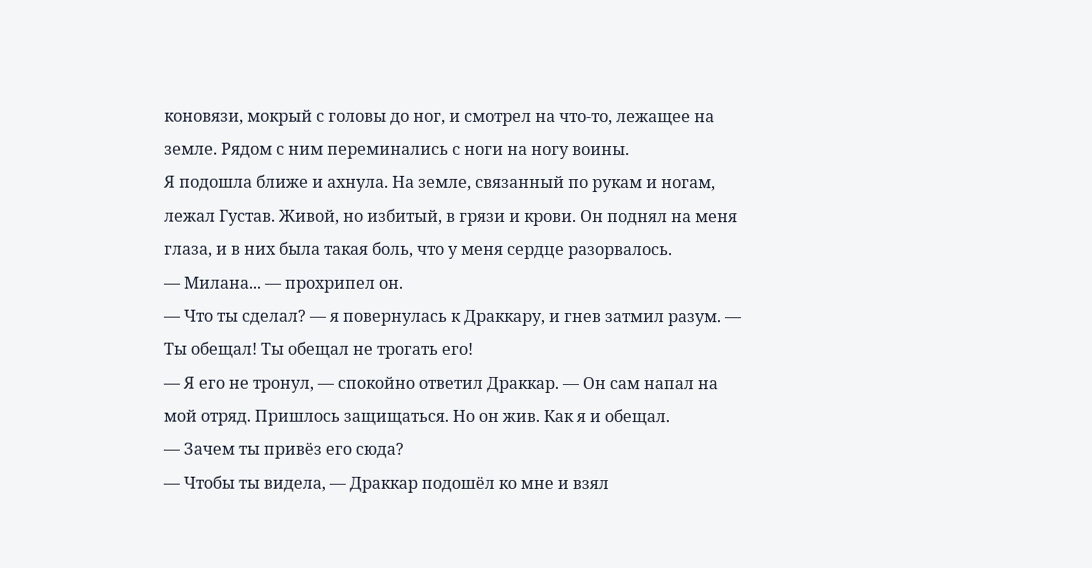коновязи, мокрый с головы до ног, и смотрел на что-то, лежащее на земле. Рядом с ним переминались с ноги на ногу воины.
Я подошла ближе и ахнула. На земле, связанный по рукам и ногам, лежал Густав. Живой, но избитый, в грязи и крови. Он поднял на меня глаза, и в них была такая боль, что у меня сердце разорвалось.
— Милана... — прохрипел он.
— Что ты сделал? — я повернулась к Драккару, и гнев затмил разум. — Ты обещал! Ты обещал не трогать его!
— Я его не тронул, — спокойно ответил Драккар. — Он сам напал на мой отряд. Пришлось защищаться. Но он жив. Как я и обещал.
— Зачем ты привёз его сюда?
— Чтобы ты видела, — Драккар подошёл ко мне и взял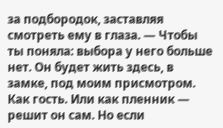за подбородок, заставляя смотреть ему в глаза. — Чтобы ты поняла: выбора у него больше нет. Он будет жить здесь, в замке, под моим присмотром. Как гость. Или как пленник — решит он сам. Но если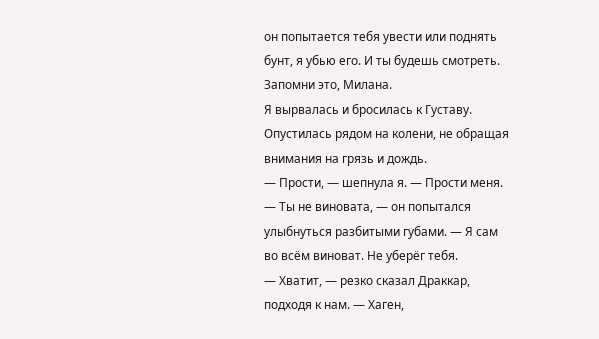он попытается тебя увести или поднять бунт, я убью его. И ты будешь смотреть. Запомни это, Милана.
Я вырвалась и бросилась к Густаву. Опустилась рядом на колени, не обращая внимания на грязь и дождь.
— Прости, — шепнула я. — Прости меня.
— Ты не виновата, — он попытался улыбнуться разбитыми губами. — Я сам во всём виноват. Не уберёг тебя.
— Хватит, — резко сказал Драккар, подходя к нам. — Хаген,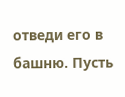отведи его в башню. Пусть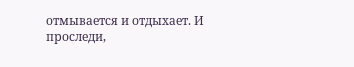отмывается и отдыхает. И проследи,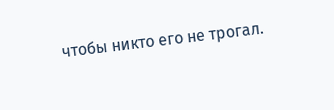чтобы никто его не трогал.